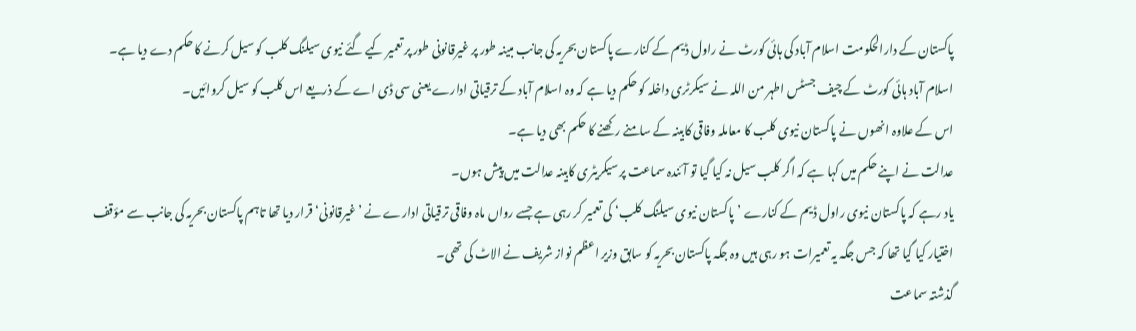پاکستان کے دارالحکومت اسلام آباد کی ہائی کورٹ نے راول ڈیم کے کنارے پاکستان بحریہ کی جانب مبینہ طور پر غیرقانونی طور پر تعمیر کیے گئے نیوی سیلنگ کلب کو سیل کرنے کا حکم دے دیا ہے۔
اسلام آباد ہائی کورٹ کے چیف جسٹس اطہر من اللہ نے سیکرٹری داخلہ کو حکم دیا ہے کہ وہ اسلام آباد کے ترقیاتی ادارے یعنی سی ڈی اے کے ذریعے اس کلب کو سیل کروائیں۔
اس کے علاوہ انھوں نے پاکستان نیوی کلب کا معاملہ وفاقی کابینہ کے سامنے رکھنے کا حکم بھی دیا ہے۔
عدالت نے اپنے حکم میں کہا ہے کہ اگر کلب سیل نہ کیا گیا تو آئندہ سماعت پر سیکریٹری کابینہ عدالت میں پیش ہوں۔
یاد رہے کہ پاکستان نیوی راول ڈیم کے کنارے ’پاکستان نیوی سیلنگ کلب‘ کی تعمیر کر رہی ہے جسے رواں ماہ وفاقی ترقیاتی ادارے نے ’غیرقانونی‘ قرار دیا تھا تاہم پاکستان بحریہ کی جانب سے مؤقف اختیار کیا گیا تھا کہ جس جگہ یہ تعمیرات ہو رہی ہیں وہ جگہ پاکستان بحریہ کو سابق وزیر اعظم نواز شریف نے الاٹ کی تھی۔
گذشتہ سماعت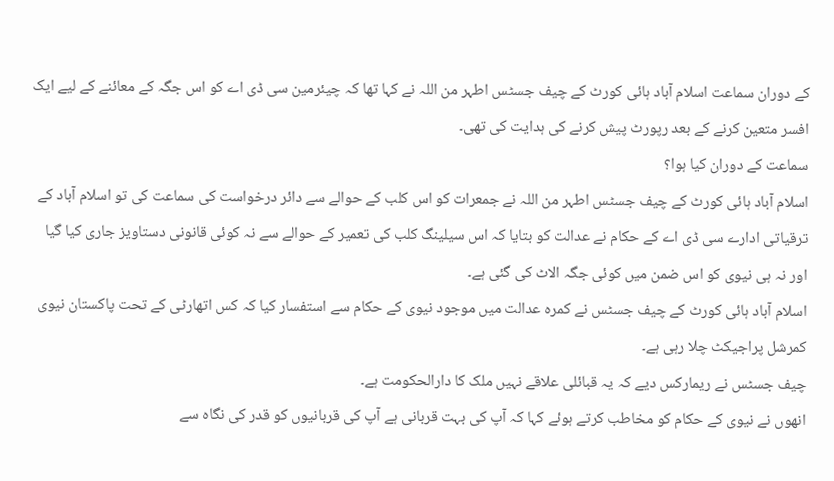کے دوران سماعت اسلام آباد ہائی کورٹ کے چیف جسٹس اطہر من اللہ نے کہا تھا کہ چیئرمین سی ڈی اے کو اس جگہ کے معائنے کے لیے ایک افسر متعین کرنے کے بعد رپورٹ پیش کرنے کی ہدایت کی تھی۔
سماعت کے دوران کیا ہوا؟
اسلام آباد ہائی کورٹ کے چیف جسٹس اطہر من اللہ نے جمعرات کو اس کلب کے حوالے سے دائر درخواست کی سماعت کی تو اسلام آباد کے ترقیاتی ادارے سی ڈی اے کے حکام نے عدالت کو بتایا کہ اس سیلینگ کلب کی تعمیر کے حوالے سے نہ کوئی قانونی دستاویز جاری کیا گیا اور نہ ہی نیوی کو اس ضمن میں کوئی جگہ الاٹ کی گئی ہے۔
اسلام آباد ہائی کورٹ کے چیف جسٹس نے کمرہ عدالت میں موجود نیوی کے حکام سے استفسار کیا کہ کس اتھارٹی کے تحت پاکستان نیوی کمرشل پراجیکٹ چلا رہی ہے۔
چیف جسٹس نے ریمارکس دیے کہ یہ قبائلی علاقے نہیں ملک کا دارالحکومت ہے۔
انھوں نے نیوی کے حکام کو مخاطب کرتے ہوئے کہا کہ آپ کی بہت قربانی ہے آپ کی قربانیوں کو قدر کی نگاہ سے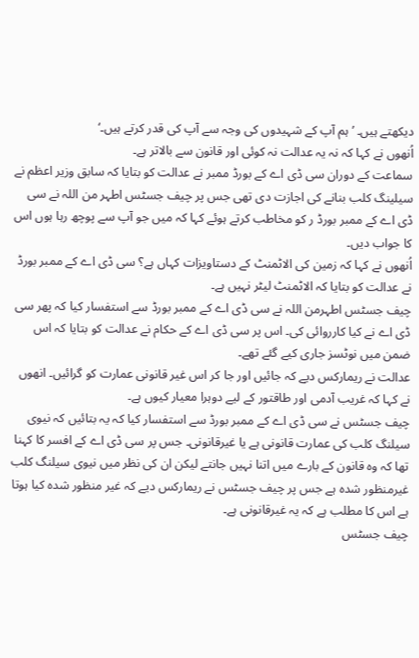دیکھتے ہیں۔ ’ہم آپ کے شہیدوں کی وجہ سے آپ کی قدر کرتے ہیں۔‘
اُنھوں نے کہا کہ نہ یہ عدالت نہ کوئی اور قانون سے بالاتر ہے۔
سماعت کے دوران سی ڈی اے کے بورڈ ممبر نے عدالت کو بتایا کہ سابق وزیر اعظم نے سیلینگ کلب بنانے کی اجازت دی تھی جس پر چیف جسٹس اطہر من اللہ نے سی ڈی اے کے ممبر بورڈ ر کو مخاطب کرتے ہوئے کہا کہ میں جو آپ سے پوچھ رہا ہوں اس کا جواب دیں۔
اُنھوں نے کہا کہ زمین کی الاٹمنٹ کے دستاویزات کہاں ہے؟ سی ڈی اے کے ممبر بورڈ نے عدالت کو بتایا کہ الاٹمنٹ لیٹر نہیں ہے۔
چیف جسٹس اطہرمن اللہ نے سی ڈی اے کے ممبر بورڈ سے استفسار کیا کہ پھر سی ڈی اے نے کیا کارروائی کی۔ اس پر سی ڈی اے کے حکام نے عدالت کو بتایا کہ اس ضمن میں نوٹسز جاری کیے گئے تھے۔
عدالت نے ریمارکس دیے کہ جائیں اور جا کر اس غیر قانونی عمارت کو گرائیں۔ انھوں نے کہا کہ غریب آدمی اور طاقتور کے لیے دوہرا معیار کیوں ہے۔
چیف جسٹس نے سی ڈی اے کے ممبر بورڈ سے استفسار کیا کہ یہ بتائیں کہ نیوی سیلنگ کلب کی عمارت قانونی ہے یا غیرقانونی۔ جس پر سی ڈی اے کے افسر کا کہنا تھا کہ وہ قانون کے بارے میں اتنا نہیں جانتے لیکن ان کی نظر میں نیوی سیلنگ کلب غیرمنظور شدہ ہے جس پر چیف جسٹس نے ریمارکس دیے کہ غیر منظور شدہ کیا ہوتا ہے اس کا مطلب ہے کہ یہ غیرقانونی ہے۔
چیف جسٹس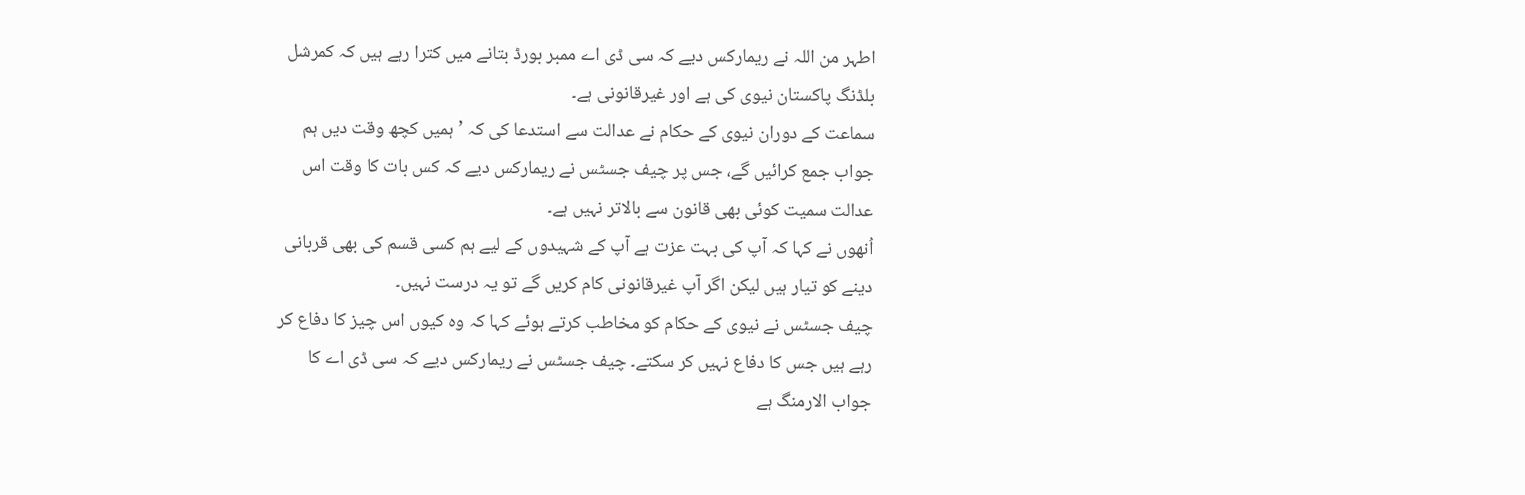اطہر من اللہ نے ریمارکس دیے کہ سی ڈی اے ممبر بورڈ بتانے میں کترا رہے ہیں کہ کمرشل بلڈنگ پاکستان نیوی کی ہے اور غیرقانونی ہے۔
سماعت کے دوران نیوی کے حکام نے عدالت سے استدعا کی کہ ’ہمیں کچھ وقت دیں ہم جواب جمع کرائیں گے، جس پر چیف جسٹس نے ریمارکس دیے کہ کس بات کا وقت اس عدالت سمیت کوئی بھی قانون سے بالاتر نہیں ہے۔
اُنھوں نے کہا کہ آپ کی بہت عزت ہے آپ کے شہیدوں کے لیے ہم کسی قسم کی بھی قربانی دینے کو تیار ہیں لیکن اگر آپ غیرقانونی کام کریں گے تو یہ درست نہیں۔
چیف جسٹس نے نیوی کے حکام کو مخاطب کرتے ہوئے کہا کہ وہ کیوں اس چیز کا دفاع کر رہے ہیں جس کا دفاع نہیں کر سکتے۔ چیف جسٹس نے ریمارکس دیے کہ سی ڈی اے کا جواب الارمنگ ہے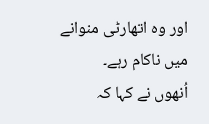اور وہ اتھارٹی منوانے میں ناکام رہے۔
اُنھوں نے کہا کہ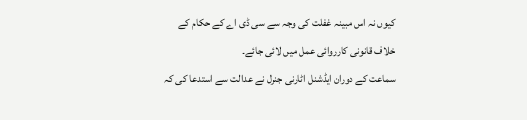کیوں نہ اس مبینہ غفلت کی وجہ سے سی ڈی اے کے حکام کے خلاف قانونی کارروائی عمل میں لائی جائے۔
سماعت کے دوران ایڈشنل اٹارنی جنرل نے عدالت سے استدعا کی کہ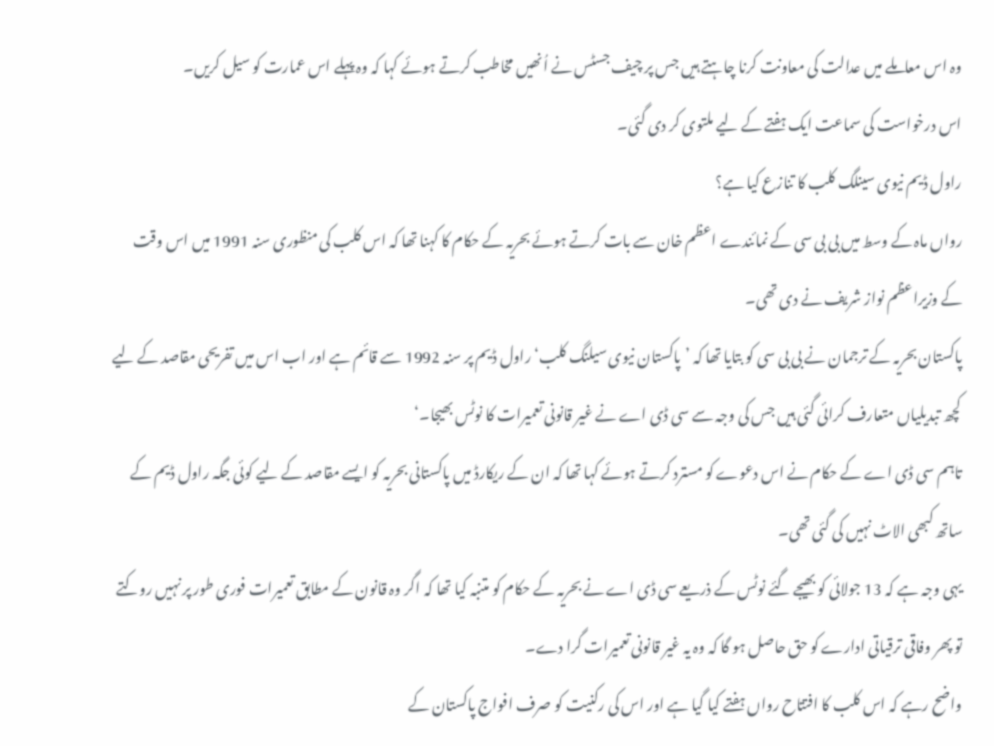وہ اس معاملے میں عدالت کی معاونت کرنا چاہتے ہیں جس پر چیف جسٹس نے اُنھیں مخاطب کرتے ہوئے کہا کہ وہ پہلے اس عمارت کو سیل کریں۔
اس درخواست کی سماعت ایک ہفتے کے لیے ملتوی کر دی گئی۔
راول ڈیم نیوی سینلگ کلب کا تنازع کیا ہے؟
رواں ماہ کے وسط میں بی بی سی کے نمائندے اعظم خان سے بات کرتے ہوئے بحریہ کے حکام کا کہنا تھا کہ اس کلب کی منظوری سنہ 1991 میں اس وقت کے وزیراعظم نواز شریف نے دی تھی۔
پاکستان بحریہ کے ترجمان نے بی بی سی کو بتایا تھا کہ ’پاکستان نیوی سیلنگ کلب‘ راول ڈیم پر سنہ 1992 سے قائم ہے اور اب اس میں تفریحی مقاصد کے لیے کچھ تبدیلیاں متعارف کرائی گئی ہیں جس کی وجہ سے سی ڈی اے نے غیر قانونی تعمیرات کا نوٹس بھیجا۔‘
تاہم سی ڈی اے کے حکام نے اس دعوے کو مسترد کرتے ہوئے کہا تھا کہ ان کے ریکارڈ میں پاکستانی بحریہ کو ایسے مقاصد کے لیے کوئی جگہ راول ڈیم کے ساتھ کبھی الاٹ نہیں کی گئی تھی۔
یہی وجہ ہے کہ 13 جولائی کو بھیجے گئے نوٹس کے ذریعے سی ڈی اے نے بحریہ کے حکام کو متنبہ کیا تھا کہ اگر وہ قانون کے مطابق تعمیرات فوری طور پر نہیں روکتے تو پھر وفاقی ترقیاتی ادارے کو حق حاصل ہو گا کہ وہ یہ غیر قانونی تعمیرات گرا دے۔
واضح رہے کہ اس کلب کا افتتاح رواں ہفتے کیا گیا ہے اور اس کی رکنیت کو صرف افواج پاکستان کے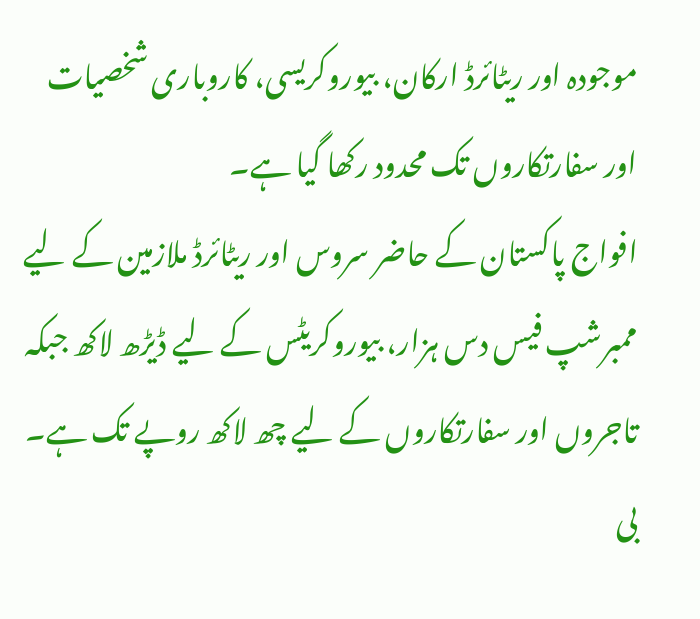موجودہ اور ریٹائرڈ ارکان، بیوروکریسی، کاروباری شخصیات اور سفارتکاروں تک محدود رکھا گیا ہے۔
افواج پاکستان کے حاضر سروس اور ریٹائرڈ ملازمین کے لیے ممبرشپ فیس دس ہزار، بیوروکریٹس کے لیے ڈیڑھ لاکھ جبکہ تاجروں اور سفارتکاروں کے لیے چھ لاکھ روپے تک ہے۔
بی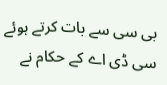بی سی سے بات کرتے ہوئے سی ڈی اے کے حکام نے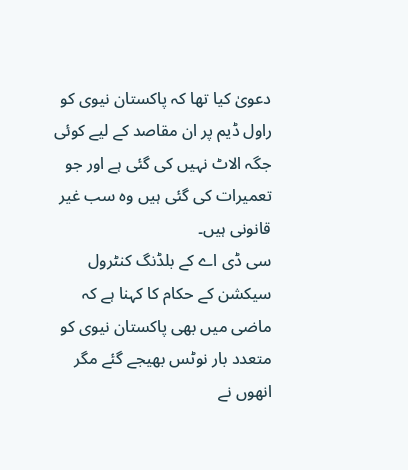دعویٰ کیا تھا کہ پاکستان نیوی کو راول ڈیم پر ان مقاصد کے لیے کوئی جگہ الاٹ نہیں کی گئی ہے اور جو تعمیرات کی گئی ہیں وہ سب غیر قانونی ہیں۔
سی ڈی اے کے بلڈنگ کنٹرول سیکشن کے حکام کا کہنا ہے کہ ماضی میں بھی پاکستان نیوی کو متعدد بار نوٹس بھیجے گئے مگر انھوں نے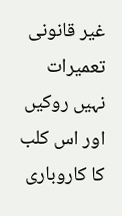غیر قانونی تعمیرات نہیں روکیں اور اس کلب کا کاروباری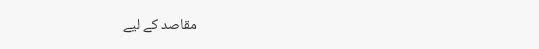مقاصد کے لیے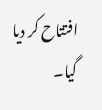افتتاح کر دیا گیا۔